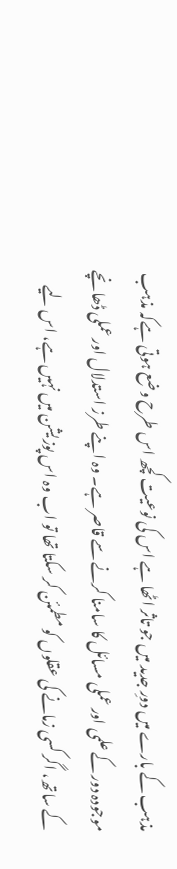مذہب کے بارے میں دورِ جدید میں جو تاثر اٹھا ہے اس کی نوعیت کچھ اس طرح وضع ہوتی ہےکہ مذہب موجودہ دور کے علمی اور عملی مسائل کا سامنا کرنے سے قاصر ہے۔ وہ اپنے طرز استدلال اور عملی ڈھانچے کے ساتھ، اگر کسی زمانے کی عقلوں کو مطمئن کر سکتا تھا تو اب وہ اس پوزیشن میں نہیں ہے، اس لیے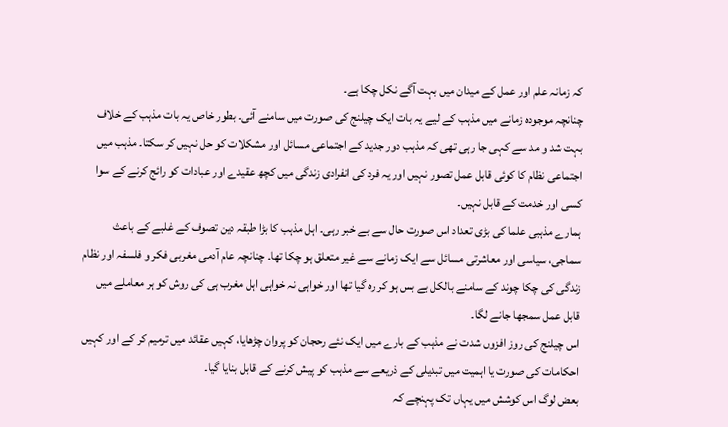کہ زمانہ علم اور عمل کے میدان میں بہت آگے نکل چکا ہے۔
چنانچہ موجودہ زمانے میں مذہب کے لیے یہ بات ایک چیلنج کی صورت میں سامنے آئی۔ بطور خاص یہ بات مذہب کے خلاف بہت شد و مد سے کہی جا رہی تھی کہ مذہب دور جدید کے اجتماعی مسائل اور مشکلات کو حل نہیں کر سکتا۔ مذہب میں اجتماعی نظام کا کوئی قابل عمل تصور نہیں اور یہ فرد کی انفرادی زندگی میں کچھ عقیدے اور عبادات کو رائج کرنے کے سوا کسی اور خدمت کے قابل نہیں۔
ہمارے مذہبی علما کی بڑی تعداد اس صورت حال سے بے خبر رہی۔ اہل مذہب کا بڑا طبقہ دین تصوف کے غلبے کے باعث سماجی، سیاسی اور معاشرتی مسائل سے ایک زمانے سے غیر متعلق ہو چکا تھا۔ چنانچہ عام آدمی مغربی فکر و فلسفہ اور نظام زندگی کی چکا چوند کے سامنے بالکل بے بس ہو کر رہ گیا تھا اور خواہی نہ خواہی اہل مغرب ہی کی روش کو ہر معاملے میں قابل عمل سمجھا جانے لگا۔
اس چیلنج کی روز افزوں شدت نے مذہب کے بارے میں ایک نئے رحجان کو پروان چڑھایا، کہیں عقائد میں ترمیم کر کے اور کہیں احکامات کی صورت یا اہمیت میں تبدیلی کے ذریعے سے مذہب کو پیش کرنے کے قابل بنایا گیا۔
بعض لوگ اس کوشش میں یہاں تک پہنچے کہ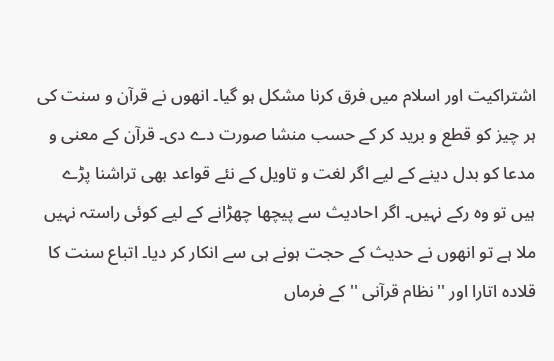اشتراکیت اور اسلام میں فرق کرنا مشکل ہو گیا۔ انھوں نے قرآن و سنت کی ہر چیز کو قطع و برید کر کے حسب منشا صورت دے دی۔ قرآن کے معنی و مدعا کو بدل دینے کے لیے اگر لغت و تاویل کے نئے قواعد بھی تراشنا پڑے ہیں تو وہ رکے نہیں۔ اگر احادیث سے پیچھا چھڑانے کے لیے کوئی راستہ نہیں ملا ہے تو انھوں نے حدیث کے حجت ہونے ہی سے انکار کر دیا۔ اتباع سنت کا قلادہ اتارا اور ''نظام قرآنی '' کے فرماں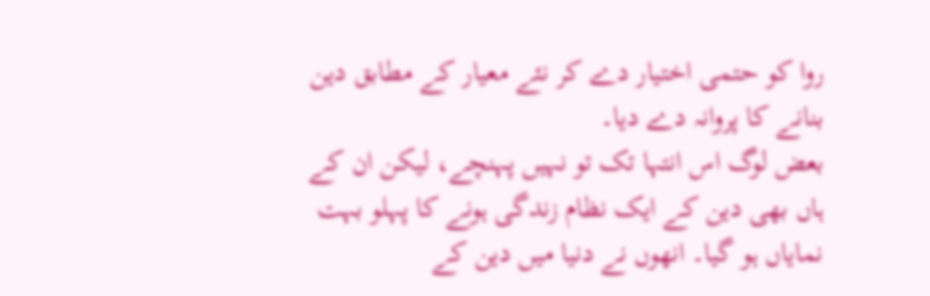روا کو حتمی اختیار دے کر نئے معیار کے مطابق دین بنانے کا پروانہ دے دیا۔
بعض لوگ اس انتہا تک تو نہیں پہنچے، لیکن ان کے ہاں بھی دین کے ایک نظام زندگی ہونے کا پہلو بہت نمایاں ہو گیا۔ انھوں نے دنیا میں دین کے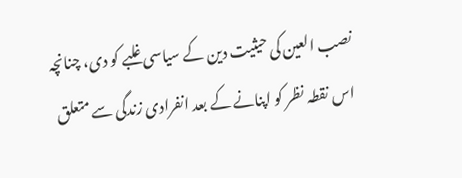نصب العین کی حیثیت دین کے سیاسی غلبے کو دی، چنانچہ اس نقطہ نظر کو اپنانے کے بعد انفرادی زندگی سے متعلق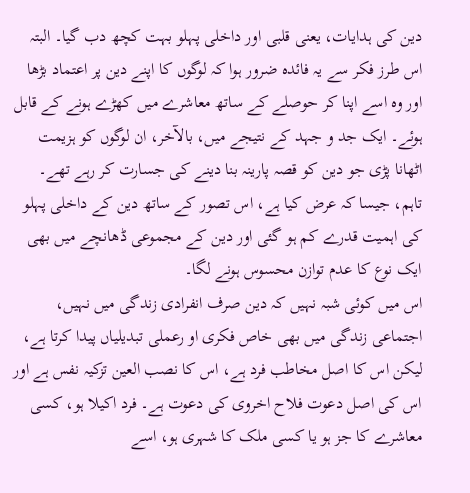دین کی ہدایات، یعنی قلبی اور داخلی پہلو بہت کچھ دب گیا۔ البتہ اس طرز فکر سے یہ فائدہ ضرور ہوا کہ لوگوں کا اپنے دین پر اعتماد بڑھا اور وہ اسے اپنا کر حوصلے کے ساتھ معاشرے میں کھڑے ہونے کے قابل ہوئے۔ ایک جد و جہد کے نتیجے میں، بالآخر، ان لوگوں کو ہزیمت اٹھانا پڑی جو دین کو قصہ پارینہ بنا دینے کی جسارت کر رہے تھے۔ تاہم، جیسا کہ عرض کیا ہے، اس تصور کے ساتھ دین کے داخلی پہلو کی اہمیت قدرے کم ہو گئی اور دین کے مجموعی ڈھانچے میں بھی ایک نوع کا عدم توازن محسوس ہونے لگا۔
اس میں کوئی شبہ نہیں کہ دین صرف انفرادی زندگی میں نہیں، اجتماعی زندگی میں بھی خاص فکری او رعملی تبدیلیاں پیدا کرتا ہے، لیکن اس کا اصل مخاطب فرد ہے، اس کا نصب العین تزکیہ نفس ہے اور اس کی اصل دعوت فلاح اخروی کی دعوت ہے۔ فرد اکیلا ہو، کسی معاشرے کا جز ہو یا کسی ملک کا شہری ہو، اسے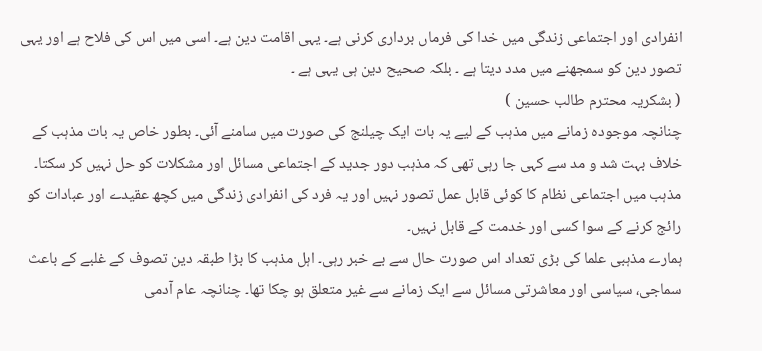انفرادی اور اجتماعی زندگی میں خدا کی فرماں برداری کرنی ہے۔ یہی اقامت دین ہے۔ اسی میں اس کی فلاح ہے اور یہی تصور دین کو سمجھنے میں مدد دیتا ہے ۔ بلکہ صحیح دین ہی یہی ہے ۔
( بشکریہ محترم طالب حسین )
چنانچہ موجودہ زمانے میں مذہب کے لیے یہ بات ایک چیلنج کی صورت میں سامنے آئی۔ بطور خاص یہ بات مذہب کے خلاف بہت شد و مد سے کہی جا رہی تھی کہ مذہب دور جدید کے اجتماعی مسائل اور مشکلات کو حل نہیں کر سکتا۔ مذہب میں اجتماعی نظام کا کوئی قابل عمل تصور نہیں اور یہ فرد کی انفرادی زندگی میں کچھ عقیدے اور عبادات کو رائج کرنے کے سوا کسی اور خدمت کے قابل نہیں۔
ہمارے مذہبی علما کی بڑی تعداد اس صورت حال سے بے خبر رہی۔ اہل مذہب کا بڑا طبقہ دین تصوف کے غلبے کے باعث سماجی، سیاسی اور معاشرتی مسائل سے ایک زمانے سے غیر متعلق ہو چکا تھا۔ چنانچہ عام آدمی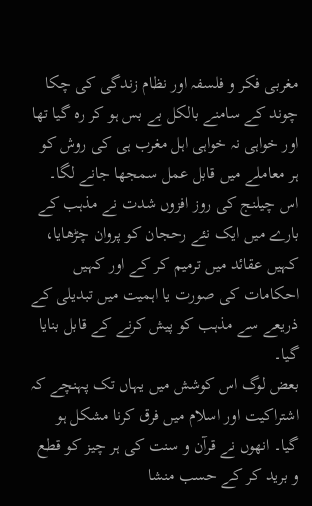مغربی فکر و فلسفہ اور نظام زندگی کی چکا چوند کے سامنے بالکل بے بس ہو کر رہ گیا تھا اور خواہی نہ خواہی اہل مغرب ہی کی روش کو ہر معاملے میں قابل عمل سمجھا جانے لگا۔
اس چیلنج کی روز افزوں شدت نے مذہب کے بارے میں ایک نئے رحجان کو پروان چڑھایا، کہیں عقائد میں ترمیم کر کے اور کہیں احکامات کی صورت یا اہمیت میں تبدیلی کے ذریعے سے مذہب کو پیش کرنے کے قابل بنایا گیا۔
بعض لوگ اس کوشش میں یہاں تک پہنچے کہ اشتراکیت اور اسلام میں فرق کرنا مشکل ہو گیا۔ انھوں نے قرآن و سنت کی ہر چیز کو قطع و برید کر کے حسب منشا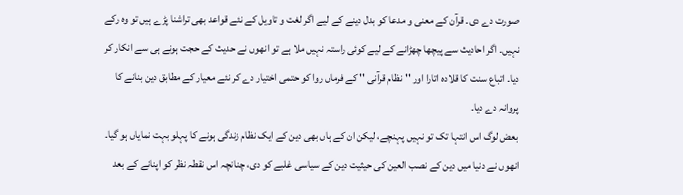صورت دے دی۔ قرآن کے معنی و مدعا کو بدل دینے کے لیے اگر لغت و تاویل کے نئے قواعد بھی تراشنا پڑے ہیں تو وہ رکے نہیں۔ اگر احادیث سے پیچھا چھڑانے کے لیے کوئی راستہ نہیں ملا ہے تو انھوں نے حدیث کے حجت ہونے ہی سے انکار کر دیا۔ اتباع سنت کا قلادہ اتارا اور ''نظام قرآنی '' کے فرماں روا کو حتمی اختیار دے کر نئے معیار کے مطابق دین بنانے کا پروانہ دے دیا۔
بعض لوگ اس انتہا تک تو نہیں پہنچے، لیکن ان کے ہاں بھی دین کے ایک نظام زندگی ہونے کا پہلو بہت نمایاں ہو گیا۔ انھوں نے دنیا میں دین کے نصب العین کی حیثیت دین کے سیاسی غلبے کو دی، چنانچہ اس نقطہ نظر کو اپنانے کے بعد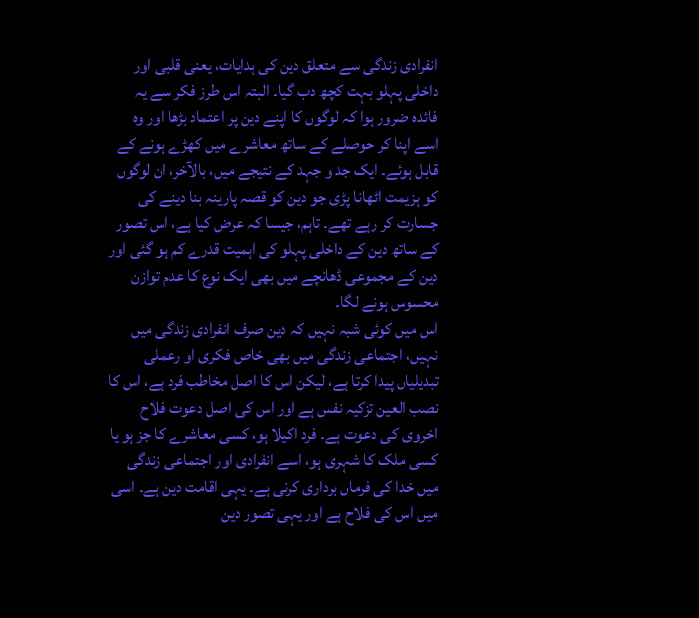انفرادی زندگی سے متعلق دین کی ہدایات، یعنی قلبی اور داخلی پہلو بہت کچھ دب گیا۔ البتہ اس طرز فکر سے یہ فائدہ ضرور ہوا کہ لوگوں کا اپنے دین پر اعتماد بڑھا اور وہ اسے اپنا کر حوصلے کے ساتھ معاشرے میں کھڑے ہونے کے قابل ہوئے۔ ایک جد و جہد کے نتیجے میں، بالآخر، ان لوگوں کو ہزیمت اٹھانا پڑی جو دین کو قصہ پارینہ بنا دینے کی جسارت کر رہے تھے۔ تاہم، جیسا کہ عرض کیا ہے، اس تصور کے ساتھ دین کے داخلی پہلو کی اہمیت قدرے کم ہو گئی اور دین کے مجموعی ڈھانچے میں بھی ایک نوع کا عدم توازن محسوس ہونے لگا۔
اس میں کوئی شبہ نہیں کہ دین صرف انفرادی زندگی میں نہیں، اجتماعی زندگی میں بھی خاص فکری او رعملی تبدیلیاں پیدا کرتا ہے، لیکن اس کا اصل مخاطب فرد ہے، اس کا نصب العین تزکیہ نفس ہے اور اس کی اصل دعوت فلاح اخروی کی دعوت ہے۔ فرد اکیلا ہو، کسی معاشرے کا جز ہو یا کسی ملک کا شہری ہو، اسے انفرادی اور اجتماعی زندگی میں خدا کی فرماں برداری کرنی ہے۔ یہی اقامت دین ہے۔ اسی میں اس کی فلاح ہے اور یہی تصور دین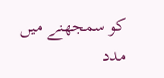کو سمجھنے میں مدد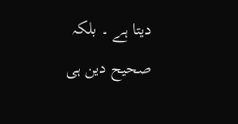دیتا ہے ۔ بلکہ صحیح دین ہی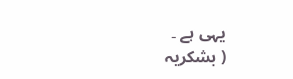یہی ہے ۔
( بشکریہ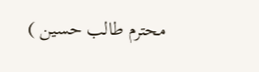محترم طالب حسین )